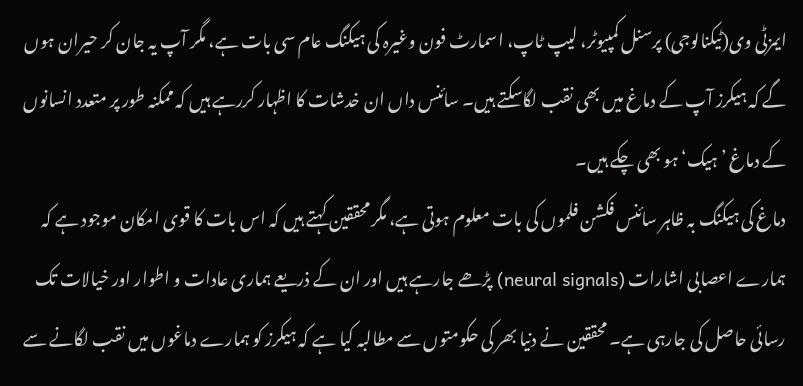ایمزٹی وی(ٹیکنالوجی) پرسنل کمپیوٹر، لیپ ٹاپ، اسمارٹ فون وغیرہ کی ہیکنگ عام سی بات ہے، مگر آپ یہ جان کر حیران ہوں گے کہ ہیکرز آپ کے دماغ میں بھی نقب لگاسکتے ہیں۔ سائنس داں ان خدشات کا اظہار کررہے ہیں کہ ممکنہ طور پر متعدد انسانوں کے دماغ ’ہیک‘ ہو بھی چکے ہیں۔
دماغ کی ہیکنگ بہ ظاہر سائنس فکشن فلموں کی بات معلوم ہوتی ہے، مگر محققین کہتے ہیں کہ اس بات کا قوی امکان موجود ہے کہ ہمارے اعصابی اشارات (neural signals) پڑھے جارہے ہیں اور ان کے ذریعے ہماری عادات و اطوار اور خیالات تک رسائی حاصل کی جارہی ہے۔ محققین نے دنیا بھر کی حکومتوں سے مطالبہ کیا ہے کہ ہیکرز کو ہمارے دماغوں میں نقب لگانے سے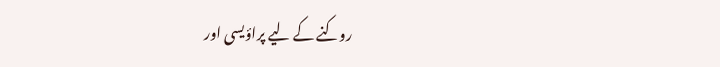روکنے کے لیے پراؤیسی اور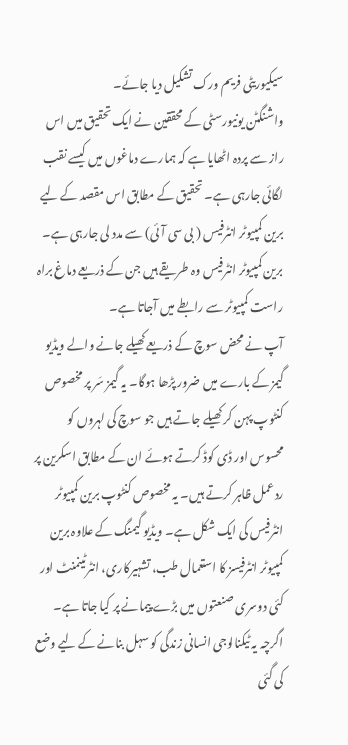سیکیوریٹی فریم ورک تشکیل دیا جائے۔
واشنگٹن یونیورسٹی کے محققین نے ایک تحقیق میں اس راز سے پردہ اٹھایا ہے کہ ہمارے دماغوں میں کیسے نقب لگائی جارہی ہے۔ تحقیق کے مطابق اس مقصد کے لیے برین کمپیوٹر انٹرفیس ( بی سی آئی) سے مدد لی جارہی ہے۔ برین کمپیوٹر انٹرفیس وہ طریقے ہیں جن کے ذریعے دماغ براہ راست کمپیوٹر سے رابطے میں آجاتا ہے۔
آپ نے محض سوچ کے ذریعے کھیلے جانے والے ویڈیو گیمز کے بارے میں ضرور پڑھا ہوگا۔ یہ گیمز سَر پر مخصوص کنٹوپ پہن کر کھیلے جاتے ہیں جو سوچ کی لہروں کو محسوس اور ڈی کوڈ کرتے ہوئے ان کے مطابق اسکرین پر ردعمل ظاہر کرتے ہیں۔ یہ مخصوص کنٹوپ برین کمپیوٹر انٹرفیس کی ایک شکل ہے۔ ویڈیو گیمنگ کے علاوہ برین کمپیوٹر انٹرفیسز کا استعمال طب، تشہیرکاری، انٹرٹینمنٹ اور کئی دوسری صنعتوں میں بڑے پیمانے پر کیا جاتا ہے۔
اگرچہ یہ ٹیکنالوجی انسانی زندگی کو سہل بنانے کے لیے وضع کی گئی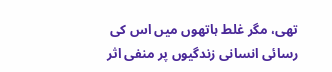تھی، مگر غلط ہاتھوں میں اس کی رسائی انسانی زندگیوں پر منفی اثر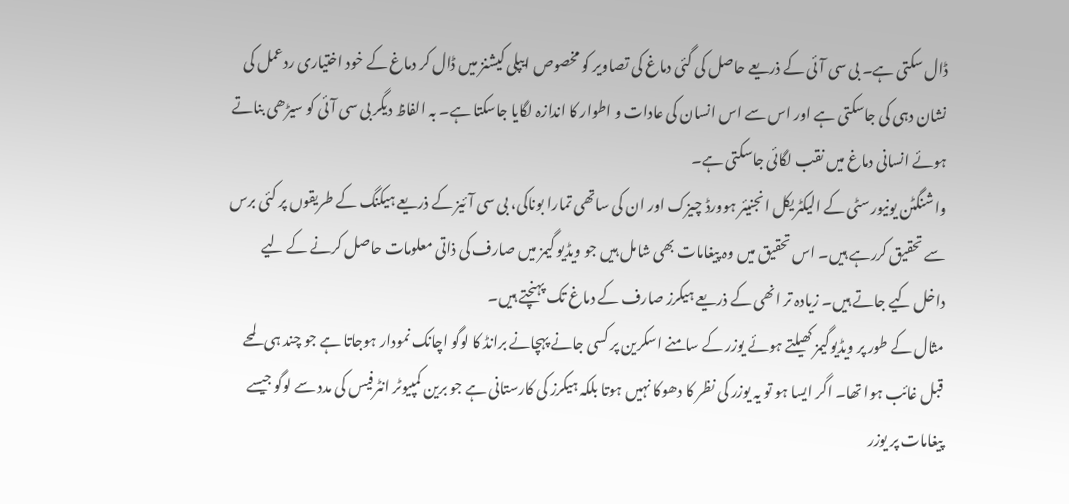ڈال سکتی ہے۔ بی سی آئی کے ذریعے حاصل کی گئی دماغ کی تصاویر کو مخصوص ایپلی کیشنز میں ڈال کر دماغ کے خود اختیاری ردعمل کی نشان دہی کی جاسکتی ہے اور اس سے اس انسان کی عادات و اطوار کا اندازہ لگایا جاسکتا ہے۔ بہ الفاظ دیگر بی سی آئی کو سیڑھی بناتے ہوئے انسانی دماغ میں نقب لگائی جاسکتی ہے۔
واشنگٹن یونیورسٹی کے الیکٹریکل انجنیئر ہوورڈ چیزک اور ان کی ساتھی تمارا بوناکی، بی سی آئیز کے ذریعے ہیکنگ کے طریقوں پر کئی برس سے تحقیق کررہے ہیں۔ اس تحقیق میں وہ پیغامات بھی شامل ہیں جو ویڈیو گیمز میں صارف کی ذاتی معلومات حاصل کرنے کے لیے داخل کیے جاتے ہیں۔ زیادہ تر انھی کے ذریعے ہیکرز صارف کے دماغ تک پہنچتے ہیں۔
مثال کے طور پر ویڈیوگیمز کھیلتے ہوئے یوزر کے سامنے اسکرین پر کسی جانے پہچانے برانڈ کا لوگو اچانک نمودار ہوجاتا ہے جو چند ہی لمحے قبل غائب ہوا تھا۔ اگر ایسا ہو تو یہ یوزر کی نظر کا دھوکا نہیں ہوتا بلکہ ہیکرز کی کارستانی ہے جو برین کمپیوٹر انٹرفیس کی مدد سے لوگو جیسے پیغامات پر یوزر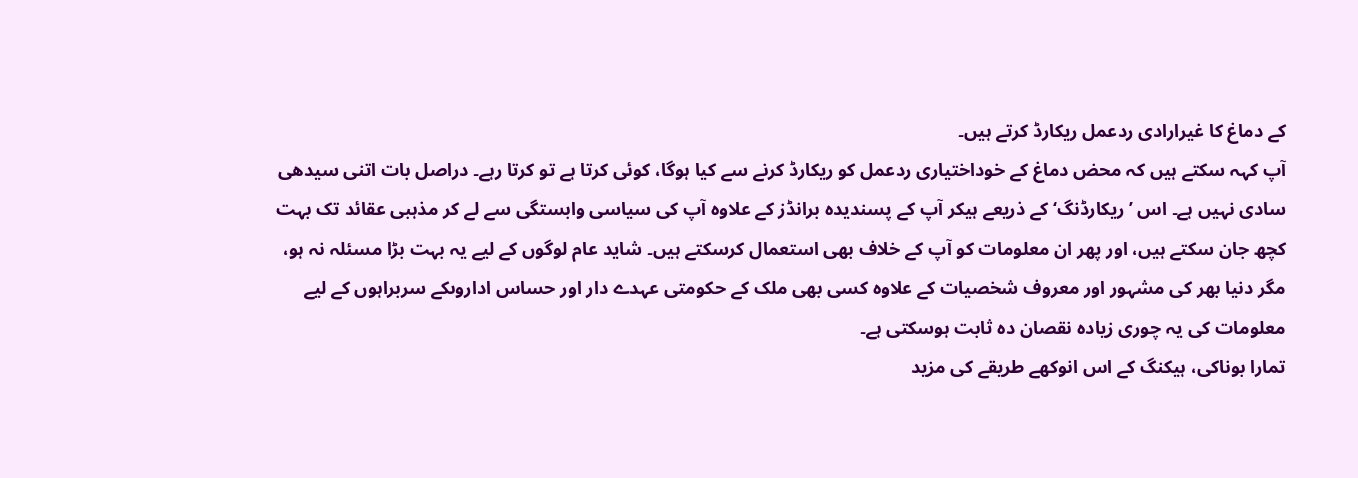کے دماغ کا غیرارادی ردعمل ریکارڈ کرتے ہیں۔
آپ کہہ سکتے ہیں کہ محض دماغ کے خوداختیاری ردعمل کو ریکارڈ کرنے سے کیا ہوگا، کوئی کرتا ہے تو کرتا رہے۔ دراصل بات اتنی سیدھی سادی نہیں ہے۔ اس ’ ریکارڈنگ‘ کے ذریعے ہیکر آپ کے پسندیدہ برانڈز کے علاوہ آپ کی سیاسی وابستگی سے لے کر مذہبی عقائد تک بہت کچھ جان سکتے ہیں، اور پھر ان معلومات کو آپ کے خلاف بھی استعمال کرسکتے ہیں۔ شاید عام لوگوں کے لیے یہ بہت بڑا مسئلہ نہ ہو، مگر دنیا بھر کی مشہور اور معروف شخصیات کے علاوہ کسی بھی ملک کے حکومتی عہدے دار اور حساس اداروںکے سربراہوں کے لیے معلومات کی یہ چوری زیادہ نقصان دہ ثابت ہوسکتی ہے۔
تمارا بوناکی، ہیکنگ کے اس انوکھے طریقے کی مزید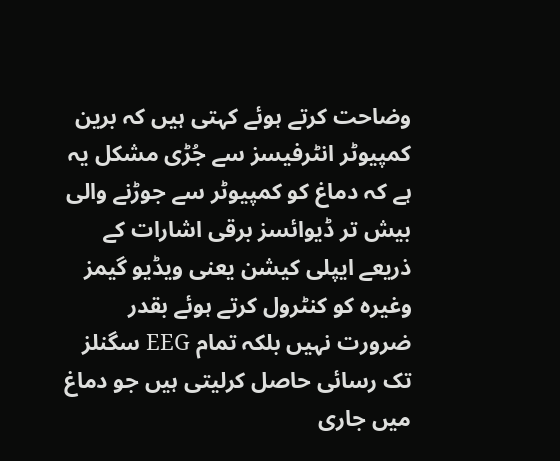وضاحت کرتے ہوئے کہتی ہیں کہ برین کمپیوٹر انٹرفیسز سے جُڑی مشکل یہ ہے کہ دماغ کو کمپیوٹر سے جوڑنے والی بیش تر ڈیوائسز برقی اشارات کے ذریعے ایپلی کیشن یعنی ویڈیو گیمز وغیرہ کو کنٹرول کرتے ہوئے بقدر ضرورت نہیں بلکہ تمام EEG سگنلز تک رسائی حاصل کرلیتی ہیں جو دماغ میں جاری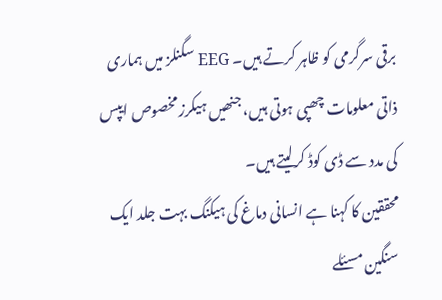برقی سرگرمی کو ظاہر کرتے ہیں۔ EEG سگنلز میں ہماری ذاتی معلومات چھپی ہوتی ہیں، جنھیں ہیکرز مخصوص ایپس کی مدد سے ڈی کوڈ کرلیتے ہیں۔
محققین کا کہنا ہے انسانی دماغ کی ہیکنگ بہت جلد ایک سنگین مسئلے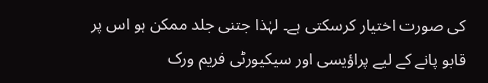کی صورت اختیار کرسکتی ہے۔ لہٰذا جتنی جلد ممکن ہو اس پر قابو پانے کے لیے پراؤیسی اور سیکیورٹی فریم ورک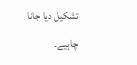تشکیل دیا جانا چاہیے۔